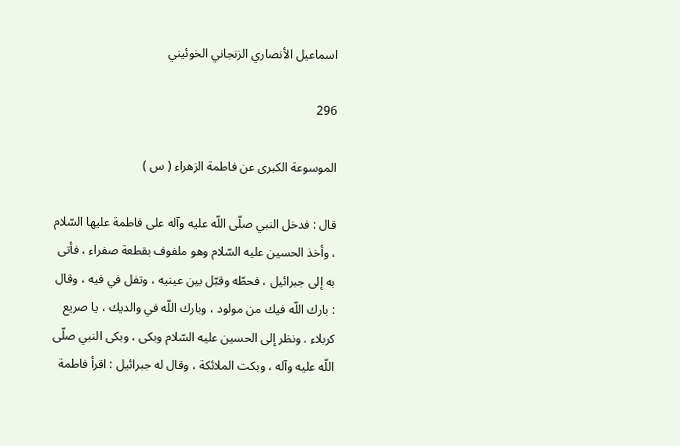اسماعيل الأنصاري الزنجاني الخوئيني

296

الموسوعة الكبرى عن فاطمة الزهراء ( س )

قال : فدخل النبي صلّى اللّه عليه وآله على فاطمة عليها السّلام ، وأخذ الحسين عليه السّلام وهو ملفوف بقطعة صفراء ، فأتى به إلى جبرائيل ، فحطّه وقبّل بين عينيه ، وتفل في فيه ، وقال : بارك اللّه فيك من مولود ، وبارك اللّه في والديك ، يا صريع كربلاء . ونظر إلى الحسين عليه السّلام وبكى ، وبكى النبي صلّى اللّه عليه وآله ، وبكت الملائكة ، وقال له جبرائيل : اقرأ فاطمة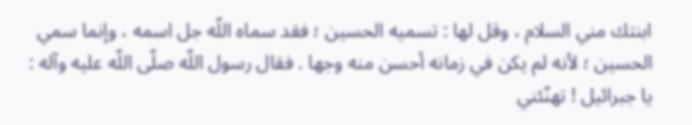ابنتك مني السلام ، وقل لها : تسميه الحسين ؛ فقد سماه اللّه جل اسمه ، وإنما سمي الحسين ؛ لأنه لم يكن في زمانه أحسن منه وجها . فقال رسول اللّه صلّى اللّه عليه وآله : يا جبرائيل ! تهنّئني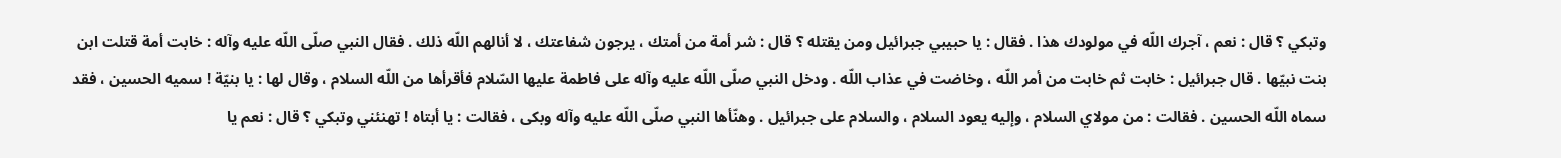وتبكي ؟ قال : نعم ، آجرك اللّه في مولودك هذا . فقال : يا حبيبي جبرائيل ومن يقتله ؟ قال : شر أمة من أمتك ، يرجون شفاعتك ، لا أنالهم اللّه ذلك . فقال النبي صلّى اللّه عليه وآله : خابت أمة قتلت ابن بنت نبيّها . قال جبرائيل : خابت ثم خابت من أمر اللّه ، وخاضت في عذاب اللّه . ودخل النبي صلّى اللّه عليه وآله على فاطمة عليها السّلام فأقرأها من اللّه السلام ، وقال لها : يا بنيّة ! سميه الحسين ، فقد سماه اللّه الحسين . فقالت : من مولاي السلام ، وإليه يعود السلام ، والسلام على جبرائيل . وهنّأها النبي صلّى اللّه عليه وآله وبكى ، فقالت : يا أبتاه ! تهنئني وتبكي ؟ قال : نعم يا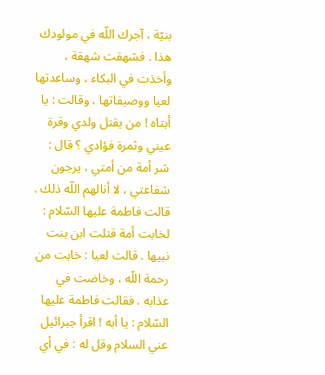بنيّة ، آجرك اللّه في مولودك هذا . فشهقت شهقة ، وأخذت في البكاء ، وساعدتها لعيا ووصيفاتها ، وقالت : يا أبتاه ! من يقتل ولدي وقرة عيني وثمرة فؤادي ؟ قال : شر أمة من أمتي ، يرجون شفاعتي ، لا أنالهم اللّه ذلك . قالت فاطمة عليها السّلام : لخابت أمة قتلت ابن بنت نبيها . قالت لعيا : خابت من رحمة اللّه ، وخاضت في عذابه . فقالت فاطمة عليها السّلام : يا أبه ! اقرأ جبرائيل عني السلام وقل له : في أي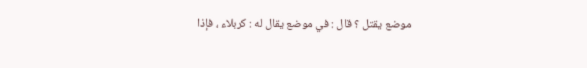موضع يقتل ؟ قال : في موضع يقال له : كربلاء ، فإذا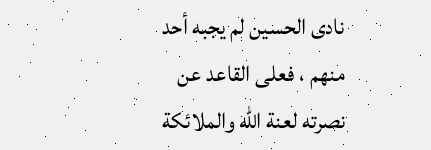نادى الحسين لم يجبه أحد منهم ، فعلى القاعد عن نصرته لعنة اللّه والملائكة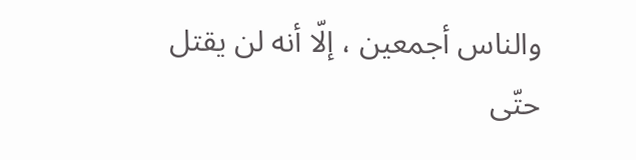والناس أجمعين ، إلّا أنه لن يقتل حتّى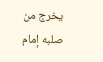يخرج من صلبه إمام